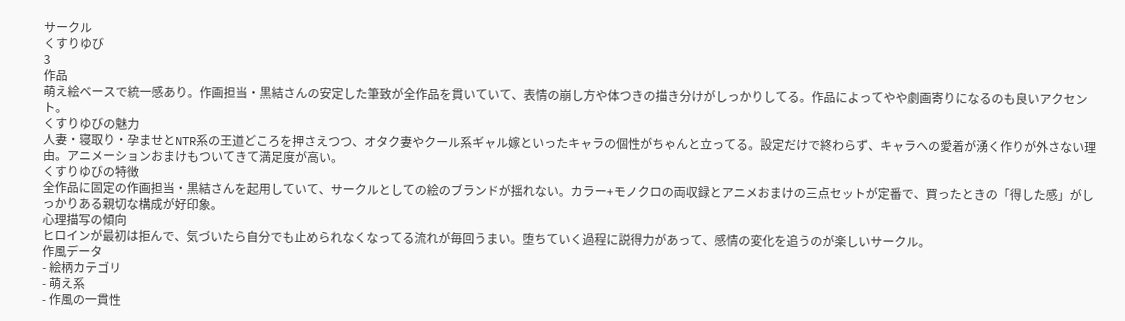サークル
くすりゆび
3
作品
萌え絵ベースで統一感あり。作画担当・黒結さんの安定した筆致が全作品を貫いていて、表情の崩し方や体つきの描き分けがしっかりしてる。作品によってやや劇画寄りになるのも良いアクセント。
くすりゆびの魅力
人妻・寝取り・孕ませとNTR系の王道どころを押さえつつ、オタク妻やクール系ギャル嫁といったキャラの個性がちゃんと立ってる。設定だけで終わらず、キャラへの愛着が湧く作りが外さない理由。アニメーションおまけもついてきて満足度が高い。
くすりゆびの特徴
全作品に固定の作画担当・黒結さんを起用していて、サークルとしての絵のブランドが揺れない。カラー+モノクロの両収録とアニメおまけの三点セットが定番で、買ったときの「得した感」がしっかりある親切な構成が好印象。
心理描写の傾向
ヒロインが最初は拒んで、気づいたら自分でも止められなくなってる流れが毎回うまい。堕ちていく過程に説得力があって、感情の変化を追うのが楽しいサークル。
作風データ
- 絵柄カテゴリ
- 萌え系
- 作風の一貫性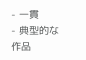- 一貫
- 典型的な作品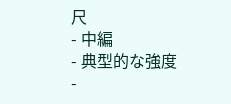尺
- 中編
- 典型的な強度
-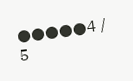●●●●●4 / 5